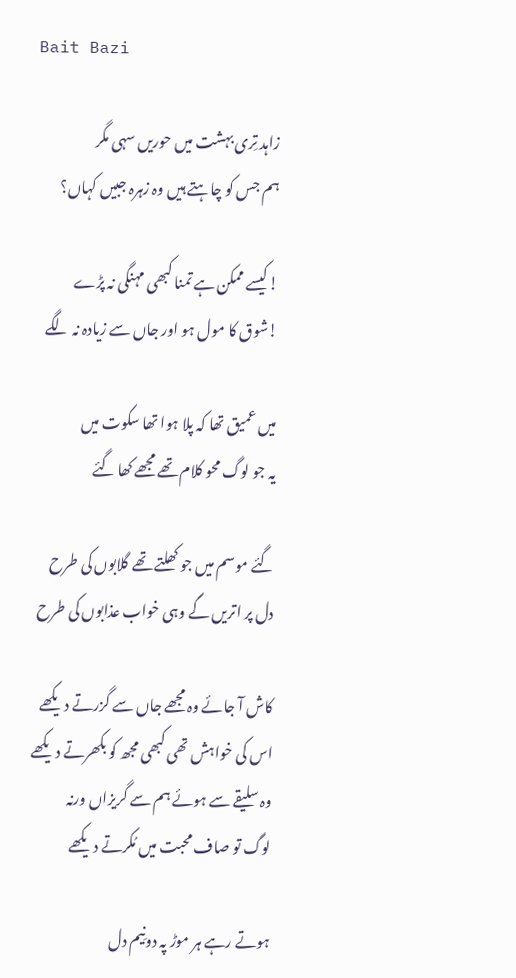Bait Bazi

زاہد تِری بہشت میں حوریں سہی مگر
ہم جس کو چاہتے ہیں وہ زہرہ جبیں کہاں؟

!کیسے ممکن ہے تمنا کبھی مہنگی نہ پڑے
!شوق کا مول ہو اور جاں سے زیادہ نہ لگے

میں عمیق تھا کہ پلا ہوا تھا سکوت میں
یہ جو لوگ محو کلام تھے مجھے کھا گئے

گئے موسم میں جو کھلتے تھے گلابوں کی طرح
دل پر اتریں گے وہی خواب عذابوں کی طرح

کاش آ جائے وہ مجھے جاں سے گزرتے دیکھے
اس کی خواہش تھی کبھی مجھ کو بکھرتے دیکھے
وہ سلیقے سے ہوئے ہم سے گریزاں ورنہ
لوگ تو صاف محبت میں مُکرتے دیکھے

ہوتے رہے ہر موڑ پہ دونِیم دل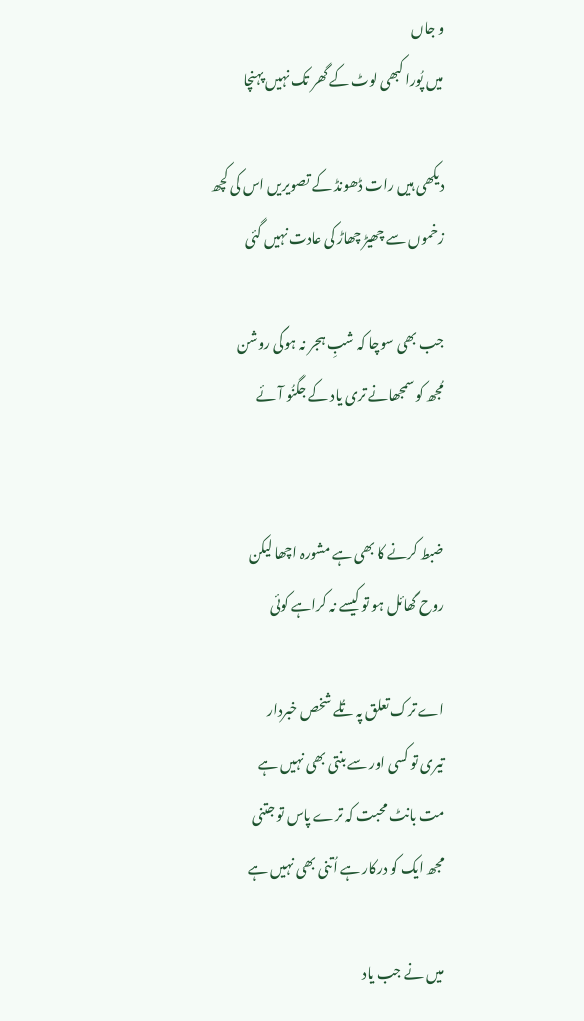و جاں
میں پُورا کبھی لوٹ کے گھر تک نہیں پہنچا

دیکھی ہیں رات ڈھونڈ کے تصویریں اس کی کچھ
زخموں سے چھیڑ چھاڑ کی عادت نہیں گئی

جب بھی سوچا کہ شبِ ہجر نہ ہوگی روشن
مُجھ کو سمجھانے تری یاد کے جگنُو آئے


ضبط کرنے کا بھی ہے مشورہ اچھا لیکن
روح گھائل ہو تو کیسے نہ کراہے کوئی

اے ترک تعلق پہ تُلے شخص خبردار
تیری تو کسی اور سے بنتی بھی نہیں ہے
مت بانٹ محبت کہ ترے پاس تو جتنی
مجھ ایک کو درکار ہے اُتنی بھی نہیں ہے

میں نے جب یاد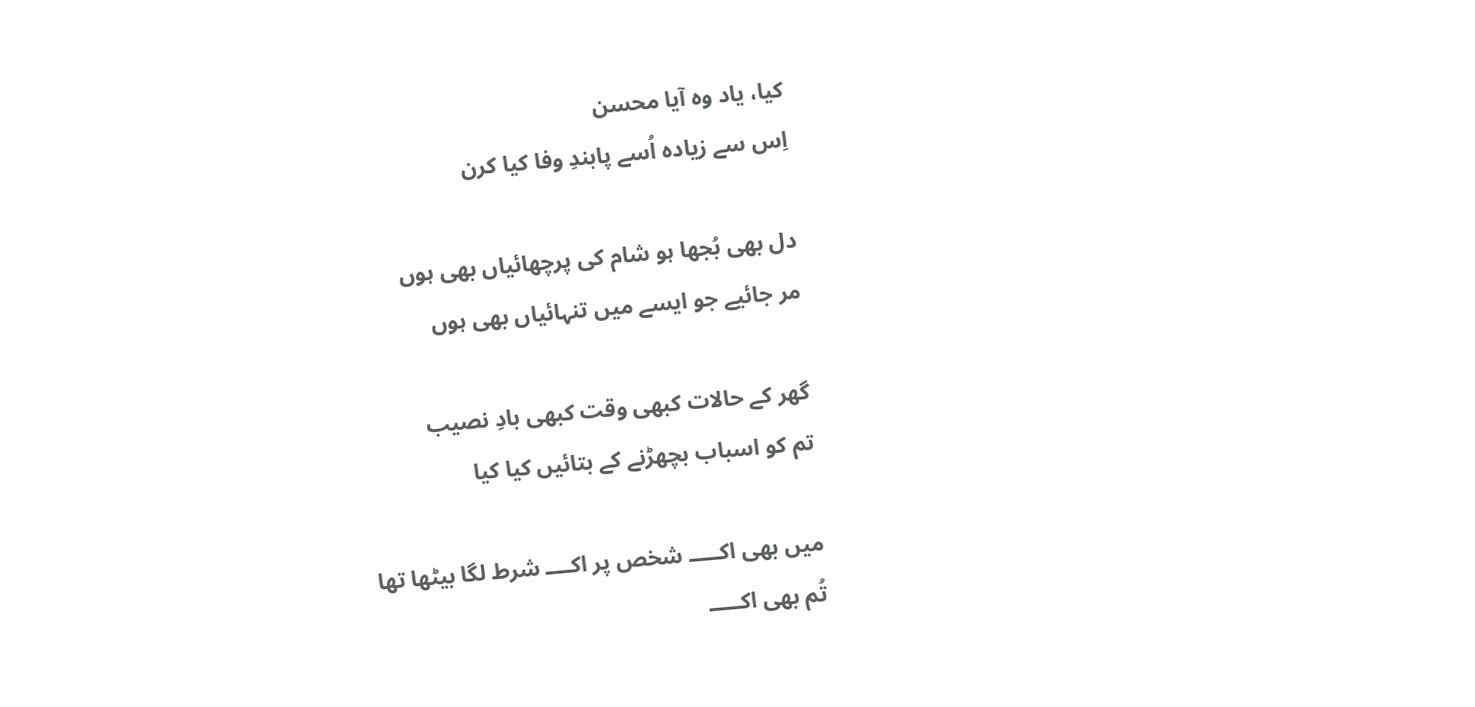کیا، یاد وہ آیا محسن
اِس سے زیادہ اُسے پابندِ وفا کیا کرن

دل بھی بُجھا ہو شام کی پرچھائیاں بھی ہوں
مر جائیے جو ایسے میں تنہائیاں بھی ہوں

گھر کے حالات کبھی وقت کبھی بادِ نصیب
تم کو اسباب بچھڑنے کے بتائیں کیا کیا

میں بھی اکـــــ شخص پر اکــــ شرط لگا بیٹھا تھا
تُم بھی اکـــــ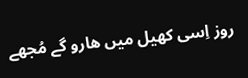روز اِسی کھیل میں ھارو گے مُجھے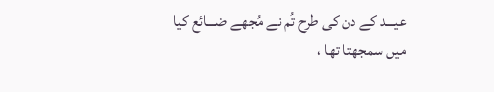عیـــد کے دن کی طرح تُم نے مُجھے ضـــائع کیا
میں سمجھتا تھا ،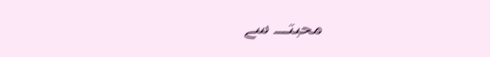محبتـــ سے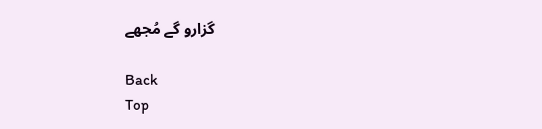گزارو گے مُجھے

Back
Top